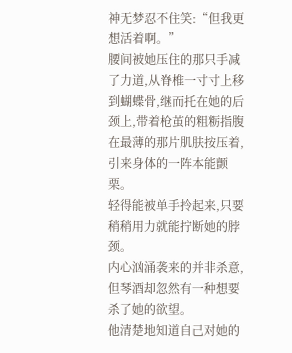神无梦忍不住笑:“但我更想活着啊。”
腰间被她压住的那只手减了力道,从脊椎一寸寸上移到蝴蝶骨,继而托在她的后颈上,带着枪茧的粗粝指腹在最薄的那片肌肤按压着,引来身体的一阵本能颤栗。
轻得能被单手拎起来,只要稍稍用力就能拧断她的脖颈。
内心汹涌袭来的并非杀意,但琴酒却忽然有一种想要杀了她的欲望。
他清楚地知道自己对她的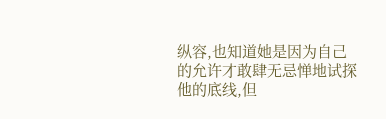纵容,也知道她是因为自己的允许才敢肆无忌惮地试探他的底线,但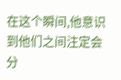在这个瞬间,他意识到他们之间注定会分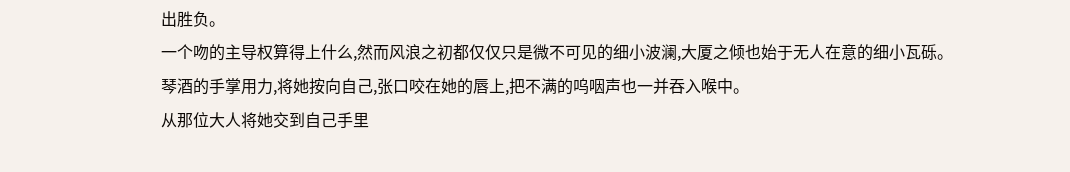出胜负。
一个吻的主导权算得上什么,然而风浪之初都仅仅只是微不可见的细小波澜,大厦之倾也始于无人在意的细小瓦砾。
琴酒的手掌用力,将她按向自己,张口咬在她的唇上,把不满的呜咽声也一并吞入喉中。
从那位大人将她交到自己手里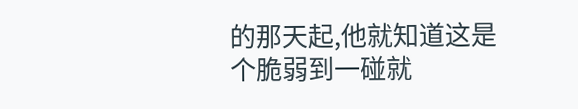的那天起,他就知道这是个脆弱到一碰就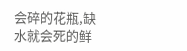会碎的花瓶,缺水就会死的鲜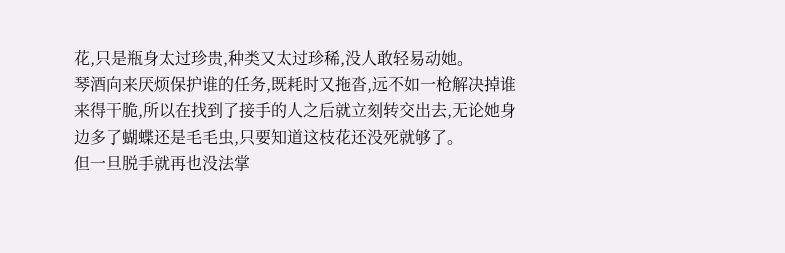花,只是瓶身太过珍贵,种类又太过珍稀,没人敢轻易动她。
琴酒向来厌烦保护谁的任务,既耗时又拖沓,远不如一枪解决掉谁来得干脆,所以在找到了接手的人之后就立刻转交出去,无论她身边多了蝴蝶还是毛毛虫,只要知道这枝花还没死就够了。
但一旦脱手就再也没法掌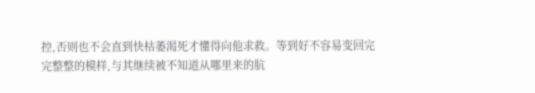控,否则也不会直到快枯萎渴死才懂得向他求救。等到好不容易变回完完整整的模样,与其继续被不知道从哪里来的肮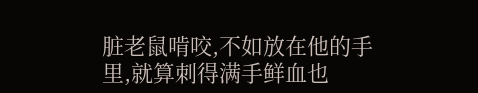脏老鼠啃咬,不如放在他的手里,就算刺得满手鲜血也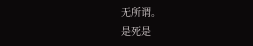无所谓。
是死是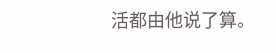活都由他说了算。